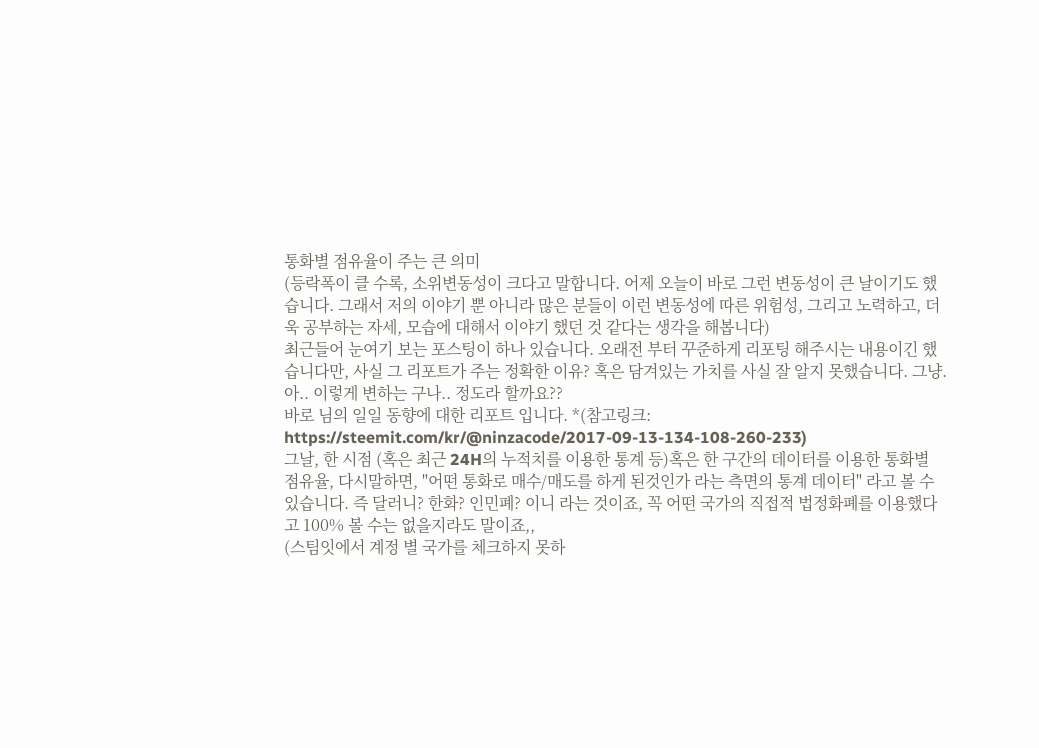통화별 점유율이 주는 큰 의미
(등락폭이 클 수록, 소위변동성이 크다고 말합니다. 어제 오늘이 바로 그런 변동성이 큰 날이기도 했습니다. 그래서 저의 이야기 뿐 아니라 많은 분들이 이런 변동성에 따른 위험성, 그리고 노력하고, 더욱 공부하는 자세, 모습에 대해서 이야기 했던 것 같다는 생각을 해봅니다)
최근들어 눈여기 보는 포스팅이 하나 있습니다. 오래전 부터 꾸준하게 리포팅 해주시는 내용이긴 했습니다만, 사실 그 리포트가 주는 정확한 이유? 혹은 담겨있는 가치를 사실 잘 알지 못했습니다. 그냥. 아.. 이렇게 변하는 구나.. 정도라 할까요??
바로 님의 일일 동향에 대한 리포트 입니다. *(참고링크: https://steemit.com/kr/@ninzacode/2017-09-13-134-108-260-233)
그날, 한 시점 (혹은 최근 24H의 누적치를 이용한 통계 등)혹은 한 구간의 데이터를 이용한 통화별 점유율, 다시말하면, "어떤 통화로 매수/매도를 하게 된것인가 라는 측면의 통계 데이터" 라고 볼 수 있습니다. 즉 달러니? 한화? 인민폐? 이니 라는 것이죠, 꼭 어떤 국가의 직접적 법정화폐를 이용했다고 100% 볼 수는 없을지라도 말이죠,,
(스팀잇에서 계정 별 국가를 체크하지 못하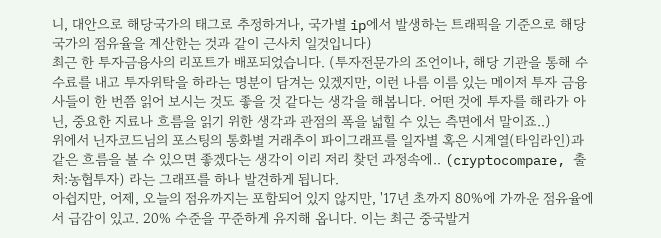니, 대안으로 해당국가의 태그로 추정하거나, 국가별 ip에서 발생하는 트래픽을 기준으로 해당 국가의 점유율을 계산한는 것과 같이 근사치 일것입니다)
최근 한 투자금융사의 리포트가 배포되었습니다. (투자전문가의 조언이나, 해당 기관을 통해 수수료를 내고 투자위탁을 하라는 명분이 담겨는 있겠지만, 이런 나름 이름 있는 메이저 투자 금융사들이 한 번쯤 읽어 보시는 것도 좋을 것 같다는 생각을 해봅니다. 어떤 것에 투자를 해라가 아닌, 중요한 지료나 흐름을 읽기 위한 생각과 관점의 폭을 넓힐 수 있는 측면에서 말이죠..)
위에서 닌자코드님의 포스팅의 통화별 거래추이 파이그래프를 일자별 혹은 시계열(타임라인)과 같은 흐름을 볼 수 있으면 좋겠다는 생각이 이리 저리 찾던 과정속에.. (cryptocompare, 출처:농협투자) 라는 그래프를 하나 발견하게 됩니다.
아쉽지만, 어제, 오늘의 점유까지는 포함되어 있지 않지만, '17년 초까지 80%에 가까운 점유율에서 급감이 있고. 20% 수준을 꾸준하게 유지해 옵니다. 이는 최근 중국발거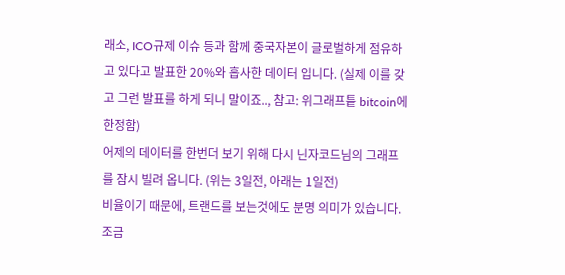래소, ICO규제 이슈 등과 함께 중국자본이 글로벌하게 점유하고 있다고 발표한 20%와 흡사한 데이터 입니다. (실제 이를 갖고 그런 발표를 하게 되니 말이죠.., 참고: 위그래프틑 bitcoin에 한정함)
어제의 데이터를 한번더 보기 위해 다시 닌자코드님의 그래프를 잠시 빌려 옵니다. (위는 3일전, 아래는 1일전)
비율이기 때문에, 트랜드를 보는것에도 분명 의미가 있습니다. 조금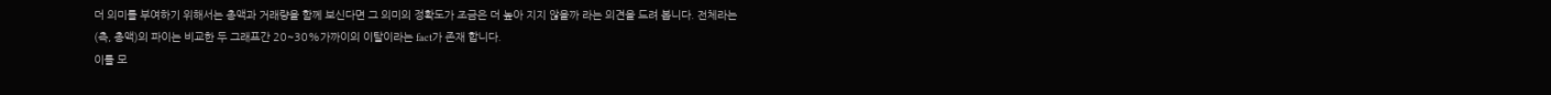더 의미를 부여하기 위해서는 총액과 거래량을 함께 보신다면 그 의미의 정확도가 조금은 더 높아 지지 않을까 라는 의견을 드려 봅니다. 전체라는(측, 총액)의 파이는 비교한 두 그래프간 20~30%가까이의 이탈이라는 fact가 존재 합니다.
이를 모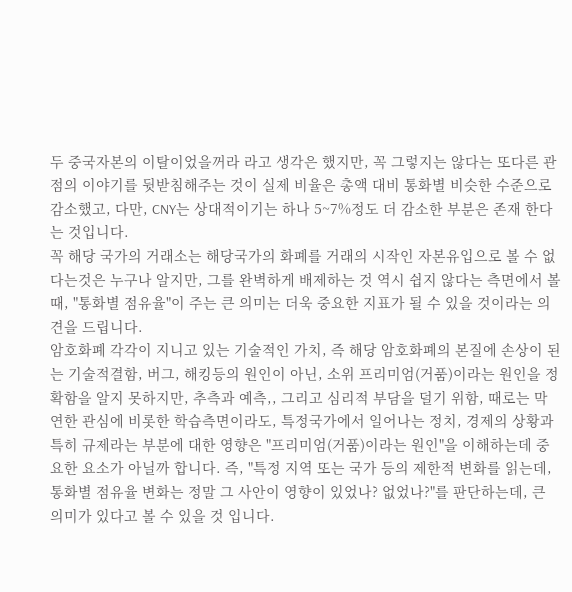두 중국자본의 이탈이었을꺼라 라고 생각은 했지만, 꼭 그렇지는 않다는 또다른 관점의 이야기를 뒷받침해주는 것이 실제 비율은 총액 대비 통화별 비슷한 수준으로 감소했고, 다만, CNY는 상대적이기는 하나 5~7%정도 더 감소한 부분은 존재 한다는 것입니다.
꼭 해당 국가의 거래소는 해당국가의 화폐를 거래의 시작인 자본유입으로 볼 수 없다는것은 누구나 알지만, 그를 완벽하게 배제하는 것 역시 쉽지 않다는 측면에서 볼때, "통화별 점유율"이 주는 큰 의미는 더욱 중요한 지표가 될 수 있을 것이라는 의견을 드립니다.
암호화폐 각각이 지니고 있는 기술적인 가치, 즉 해당 암호화폐의 본질에 손상이 된는 기술적결함, 버그, 해킹등의 원인이 아닌, 소위 프리미엄(거품)이라는 원인을 정확함을 알지 못하지만, 추측과 예측,, 그리고 심리적 부담을 덜기 위함, 때로는 막연한 관심에 비롯한 학습측면이라도, 특정국가에서 일어나는 정치, 경제의 상황과 특히 규제라는 부분에 대한 영향은 "프리미엄(거품)이라는 원인"을 이해하는데 중요한 요소가 아닐까 합니다. 즉, "특정 지역 또는 국가 등의 제한적 변화를 읽는데, 통화별 점유율 변화는 정말 그 사안이 영향이 있었나? 없었나?"를 판단하는데, 큰 의미가 있다고 볼 수 있을 것 입니다.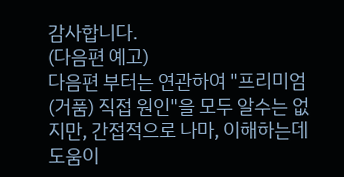감사합니다.
(다음편 예고)
다음편 부터는 연관하여 "프리미엄(거품) 직접 원인"을 모두 알수는 없지만, 간접적으로 나마, 이해하는데 도움이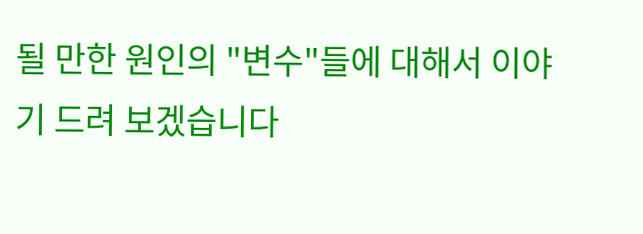될 만한 원인의 "변수"들에 대해서 이야기 드려 보겠습니다